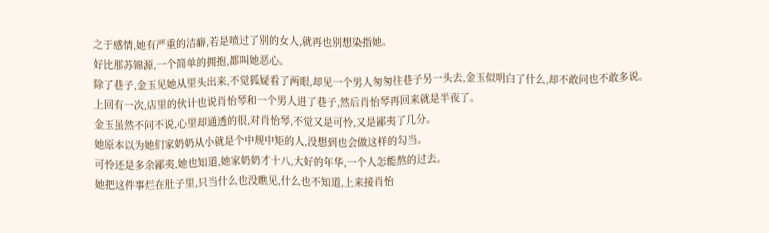之于感情,她有严重的洁癖,若是喷过了别的女人,就再也别想染指她。
好比那苏锦源,一个简单的拥抱,都叫她恶心。
除了巷子,金玉见她从里头出来,不觉狐疑看了两眼,却见一个男人匆匆往巷子另一头去,金玉似明白了什么,却不敢问也不敢多说。
上回有一次,店里的伙计也说肖怡琴和一个男人进了巷子,然后肖怡琴再回来就是半夜了。
金玉虽然不问不说,心里却通透的很,对肖怡琴,不觉又是可怜,又是鄙夷了几分。
她原本以为她们家奶奶从小就是个中规中矩的人,没想到也会做这样的勾当。
可怜还是多余鄙夷,她也知道,她家奶奶才十八,大好的年华,一个人怎能熬的过去。
她把这件事烂在肚子里,只当什么也没瞧见,什么也不知道,上来接肖怡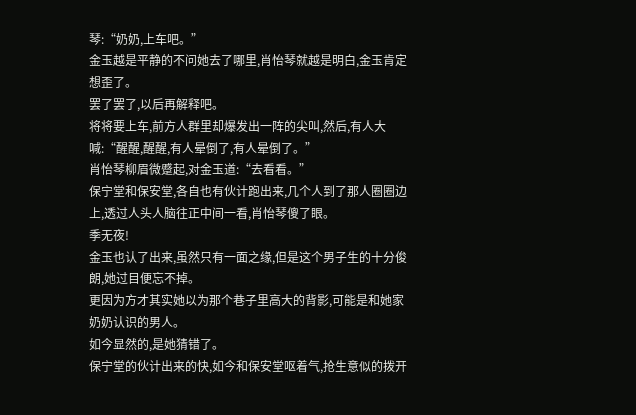琴:“奶奶,上车吧。”
金玉越是平静的不问她去了哪里,肖怡琴就越是明白,金玉肯定想歪了。
罢了罢了,以后再解释吧。
将将要上车,前方人群里却爆发出一阵的尖叫,然后,有人大喊:“醒醒,醒醒,有人晕倒了,有人晕倒了。”
肖怡琴柳眉微蹙起,对金玉道:“去看看。”
保宁堂和保安堂,各自也有伙计跑出来,几个人到了那人圈圈边上,透过人头人脑往正中间一看,肖怡琴傻了眼。
季无夜!
金玉也认了出来,虽然只有一面之缘,但是这个男子生的十分俊朗,她过目便忘不掉。
更因为方才其实她以为那个巷子里高大的背影,可能是和她家奶奶认识的男人。
如今显然的,是她猜错了。
保宁堂的伙计出来的快,如今和保安堂呕着气,抢生意似的拨开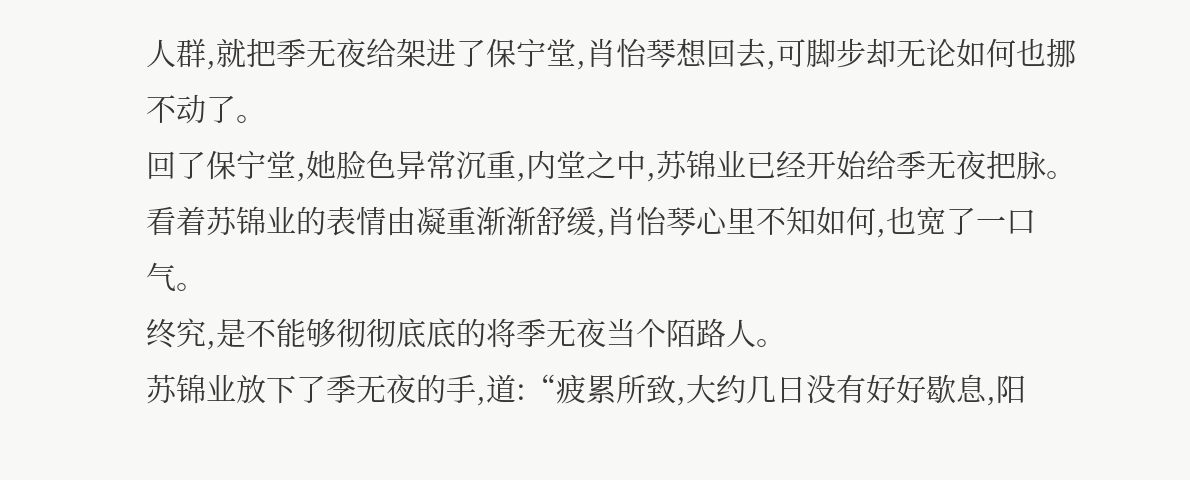人群,就把季无夜给架进了保宁堂,肖怡琴想回去,可脚步却无论如何也挪不动了。
回了保宁堂,她脸色异常沉重,内堂之中,苏锦业已经开始给季无夜把脉。
看着苏锦业的表情由凝重渐渐舒缓,肖怡琴心里不知如何,也宽了一口气。
终究,是不能够彻彻底底的将季无夜当个陌路人。
苏锦业放下了季无夜的手,道:“疲累所致,大约几日没有好好歇息,阳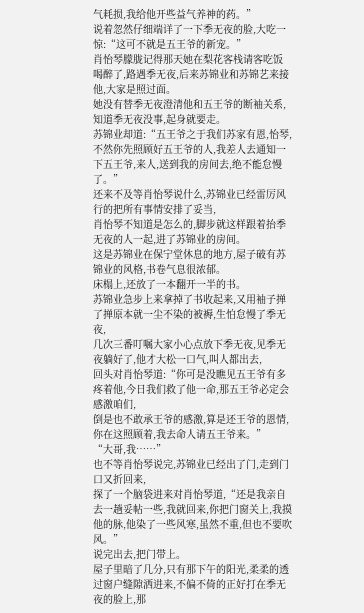气耗损,我给他开些益气养神的药。”
说着忽然仔细端详了一下季无夜的脸,大吃一惊:“这可不就是五王爷的新宠。”
肖怡琴朦胧记得那天她在梨花客栈请客吃饭喝醉了,路遇季无夜,后来苏锦业和苏锦艺来接他,大家是照过面。
她没有替季无夜澄清他和五王爷的断袖关系,知道季无夜没事,起身就要走。
苏锦业却道:“五王爷之于我们苏家有恩,怡琴,不然你先照顾好五王爷的人,我差人去通知一下五王爷,来人,送到我的房间去,绝不能怠慢了。”
还来不及等肖怡琴说什么,苏锦业已经雷厉风行的把所有事情安排了妥当,
肖怡琴不知道是怎么的,脚步就这样跟着抬季无夜的人一起,进了苏锦业的房间。
这是苏锦业在保宁堂休息的地方,屋子破有苏锦业的风格,书卷气息很浓郁。
床榻上,还放了一本翻开一半的书。
苏锦业急步上来拿掉了书收起来,又用袖子掸了掸原本就一尘不染的被褥,生怕怠慢了季无夜,
几次三番叮嘱大家小心点放下季无夜,见季无夜躺好了,他才大松一口气,叫人都出去,
回头对肖怡琴道:“你可是没瞧见五王爷有多疼着他,今日我们救了他一命,那五王爷必定会感激咱们,
倒是也不敢承王爷的感激,算是还王爷的恩情,你在这照顾着,我去命人请五王爷来。”
“大哥,我……”
也不等肖怡琴说完,苏锦业已经出了门,走到门口又折回来,
探了一个脑袋进来对肖怡琴道,“还是我亲自去一趟妥帖一些,我就回来,你把门窗关上,我摸他的脉,他染了一些风寒,虽然不重,但也不要吹风。”
说完出去,把门带上。
屋子里暗了几分,只有那下午的阳光,柔柔的透过窗户缝隙洒进来,不偏不倚的正好打在季无夜的脸上,那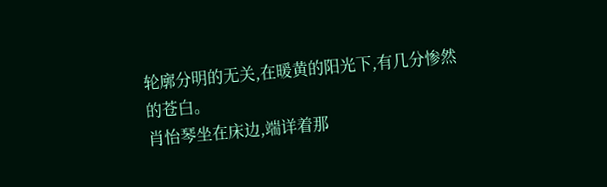轮廓分明的无关,在暖黄的阳光下,有几分惨然的苍白。
肖怡琴坐在床边,端详着那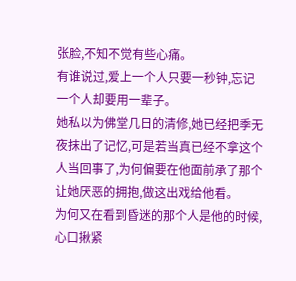张脸,不知不觉有些心痛。
有谁说过,爱上一个人只要一秒钟,忘记一个人却要用一辈子。
她私以为佛堂几日的清修,她已经把季无夜抹出了记忆,可是若当真已经不拿这个人当回事了,为何偏要在他面前承了那个让她厌恶的拥抱,做这出戏给他看。
为何又在看到昏迷的那个人是他的时候,心口揪紧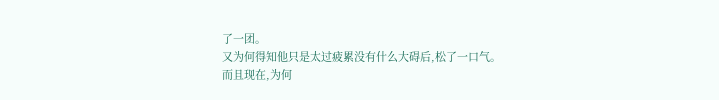了一团。
又为何得知他只是太过疲累没有什么大碍后,松了一口气。
而且现在,为何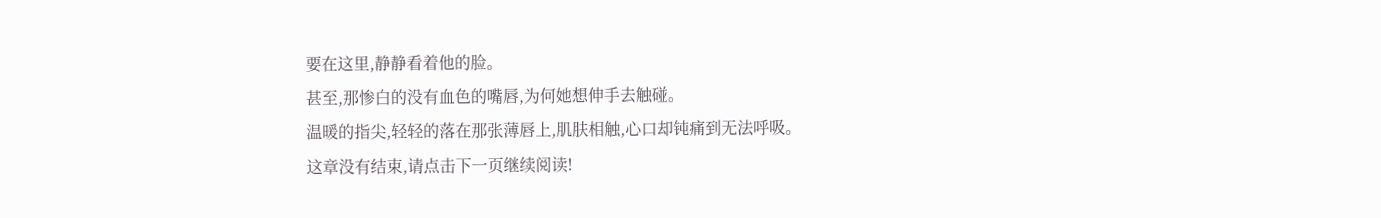要在这里,静静看着他的脸。
甚至,那惨白的没有血色的嘴唇,为何她想伸手去触碰。
温暖的指尖,轻轻的落在那张薄唇上,肌肤相触,心口却钝痛到无法呼吸。
这章没有结束,请点击下一页继续阅读!